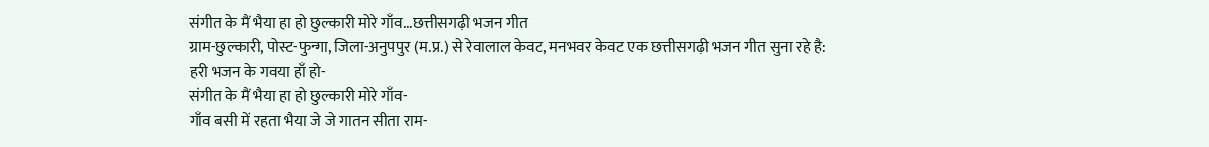संगीत के मैं भैया हा हो छुल्कारी मोरे गाँव...छत्तीसगढ़ी भजन गीत
ग्राम-छुल्कारी, पोस्ट-फुन्गा, जिला-अनुपपुर (म.प्र.) से रेवालाल केवट, मनभवर केवट एक छत्तीसगढ़ी भजन गीत सुना रहे है:
हरी भजन के गवया हाँ हो-
संगीत के मैं भैया हा हो छुल्कारी मोरे गाँव-
गाँव बसी में रहता भैया जे जे गातन सीता राम-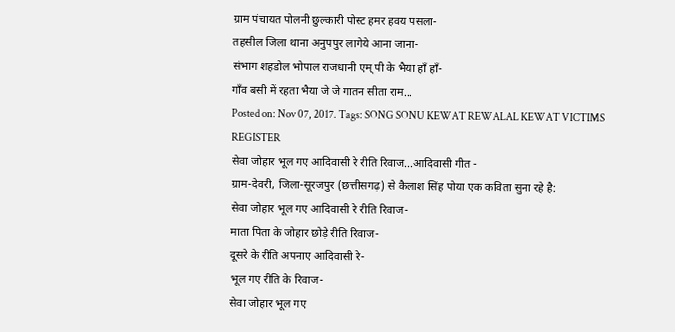ग्राम पंचायत पोलनी छुल्कारी पोस्ट हमर हवय पसला-
तहसील जिला थाना अनुपपुर लागेये आना जाना-
संभाग शहडोल भोपाल राजधानी एम् पी के भैया हाँ हाँ-
गाँव बसी में रहता भैया जे जे गातन सीता राम...
Posted on: Nov 07, 2017. Tags: SONG SONU KEWAT REWALAL KEWAT VICTIMS REGISTER
सेवा जोहार भूल गए आदिवासी रे रीति रिवाज...आदिवासी गीत -
ग्राम-देवरी, जिला-सूरजपुर (छत्तीसगढ़) से कैलाश सिंह पोया एक कविता सुना रहे है:
सेवा जोहार भूल गए आदिवासी रे रीति रिवाज-
माता पिता के जोहार छोड़े रीति रिवाज-
दूसरे के रीति अपनाए आदिवासी रे-
भूल गए रीति के रिवाज-
सेवा जोहार भूल गए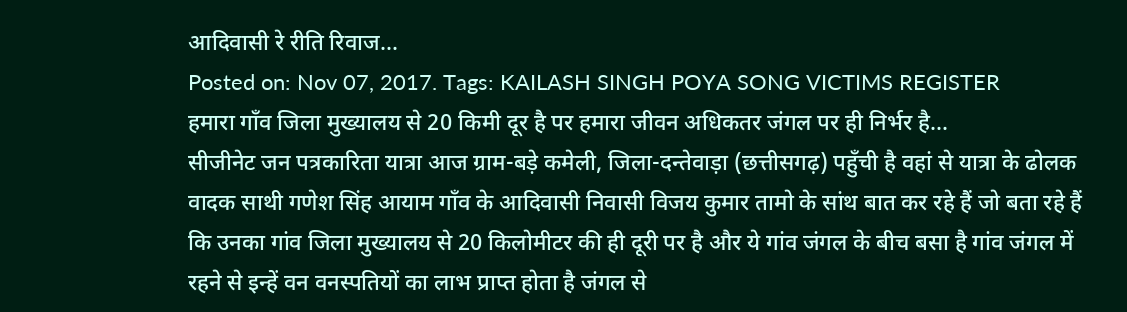आदिवासी रे रीति रिवाज...
Posted on: Nov 07, 2017. Tags: KAILASH SINGH POYA SONG VICTIMS REGISTER
हमारा गाँव जिला मुख्यालय से 20 किमी दूर है पर हमारा जीवन अधिकतर जंगल पर ही निर्भर है...
सीजीनेट जन पत्रकारिता यात्रा आज ग्राम-बड़े कमेली, जिला-दन्तेवाड़ा (छत्तीसगढ़) पहुँची है वहां से यात्रा के ढोलक वादक साथी गणेश सिंह आयाम गाँव के आदिवासी निवासी विजय कुमार तामो के सांथ बात कर रहे हैं जो बता रहे हैं कि उनका गांव जिला मुख्यालय से 20 किलोमीटर की ही दूरी पर है और ये गांव जंगल के बीच बसा है गांव जंगल में रहने से इन्हें वन वनस्पतियों का लाभ प्राप्त होता है जंगल से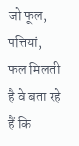जो फूल, पत्तियां, फल मिलती है वे बता रहे हैं कि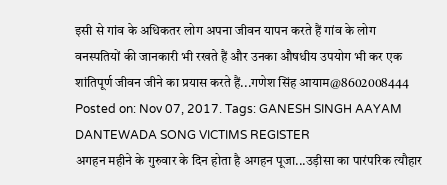इसी से गांव के अधिकतर लोग अपना जीवन यापन करते हैं गांव के लोग वनस्पतियों की जानकारी भी रखते हैं और उनका औषधीय उपयोग भी कर एक शांतिपूर्ण जीवन जीने का प्रयास करते हैं...गणेश सिंह आयाम@8602008444
Posted on: Nov 07, 2017. Tags: GANESH SINGH AAYAM DANTEWADA SONG VICTIMS REGISTER
अगहन महीने के गुरुवार के दिन होता है अगहन पूजा...उड़ीसा का पारंपरिक त्यौहार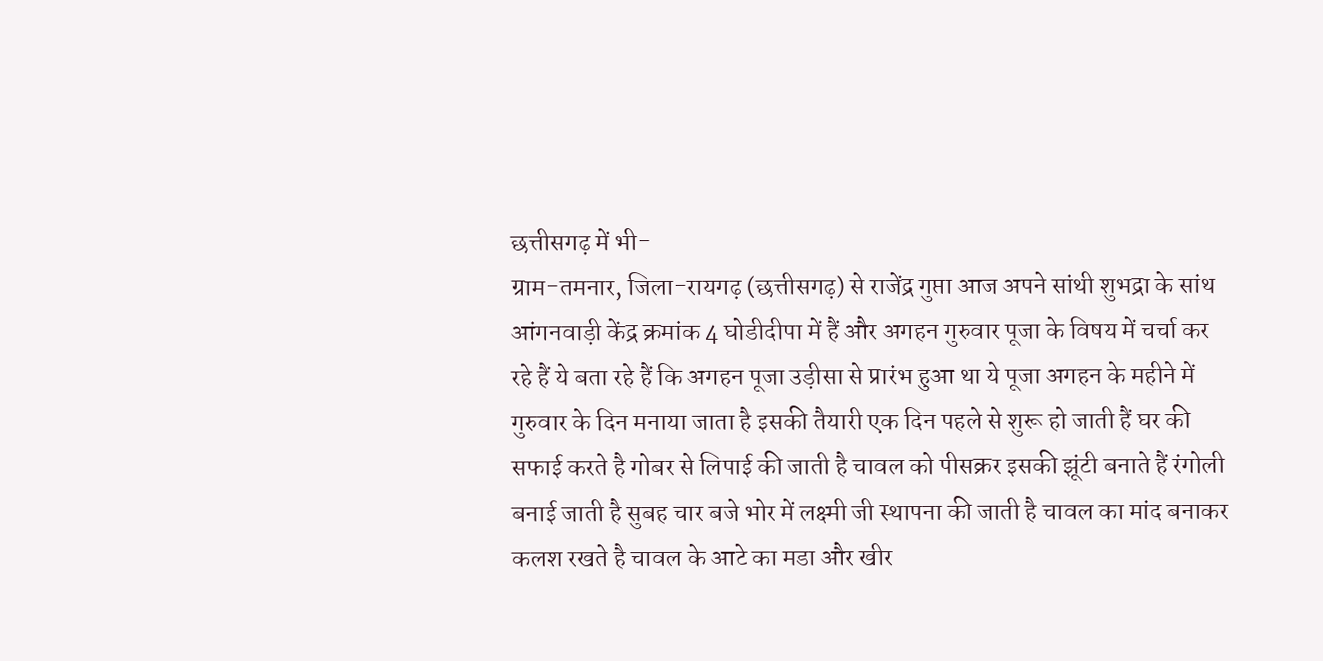छत्तीसगढ़ में भी-
ग्राम-तमनार, जिला-रायगढ़ (छत्तीसगढ़) से राजेंद्र गुप्ता आज अपने सांथी शुभद्रा के सांथ आंगनवाड़ी केंद्र क्रमांक 4 घोडीदीपा में हैं और अगहन गुरुवार पूजा के विषय में चर्चा कर रहे हैं ये बता रहे हैं कि अगहन पूजा उड़ीसा से प्रारंभ हुआ था ये पूजा अगहन के महीने में गुरुवार के दिन मनाया जाता है इसकी तैयारी एक दिन पहले से शुरू हो जाती हैं घर की सफाई करते है गोबर से लिपाई की जाती है चावल को पीसक्रर इसकी झूंटी बनाते हैं रंगोली बनाई जाती है सुबह चार बजे भोर में लक्ष्मी जी स्थापना की जाती है चावल का मांद बनाकर कलश रखते है चावल के आटे का मडा और खीर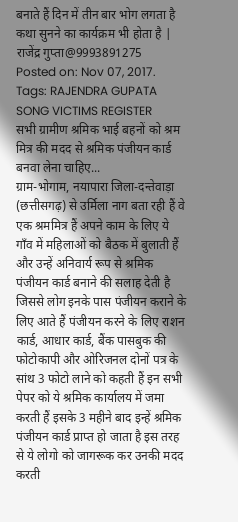बनाते हैं दिन में तीन बार भोग लगता है कथा सुनने का कार्यक्रम भी होता है | राजेंद्र गुप्ता@9993891275
Posted on: Nov 07, 2017. Tags: RAJENDRA GUPATA SONG VICTIMS REGISTER
सभी ग्रामीण श्रमिक भाई बहनों को श्रम मित्र की मदद से श्रमिक पंजीयन कार्ड बनवा लेना चाहिए...
ग्राम-भोगाम, नयापारा जिला-दन्तेवाड़ा (छत्तीसगढ़) से उर्मिला नाग बता रही हैं वे एक श्रममित्र हैं अपने काम के लिए ये गाँव में महिलाओं को बैठक में बुलाती हैं और उन्हें अनिवार्य रूप से श्रमिक पंजीयन कार्ड बनाने की सलाह देती है जिससे लोग इनके पास पंजीयन कराने के लिए आते हैं पंजीयन करने के लिए राशन कार्ड, आधार कार्ड, बैंक पासबुक की फोटोकापी और ओरिजनल दोनों पत्र के सांथ 3 फोटो लाने को कहती हैं इन सभी पेपर को ये श्रमिक कार्यालय में जमा करती हैं इसके 3 महीने बाद इन्हें श्रमिक पंजीयन कार्ड प्राप्त हो जाता है इस तरह से ये लोगो को जागरूक कर उनकी मदद करती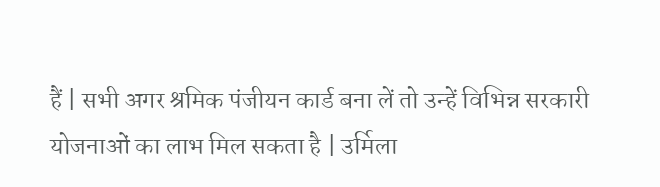हैं | सभी अगर श्रमिक पंजीयन कार्ड बना लें तो उन्हें विभिन्न सरकारी योजनाओं का लाभ मिल सकता है | उर्मिला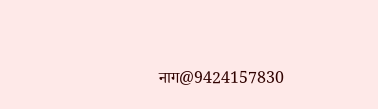नाग@9424157830